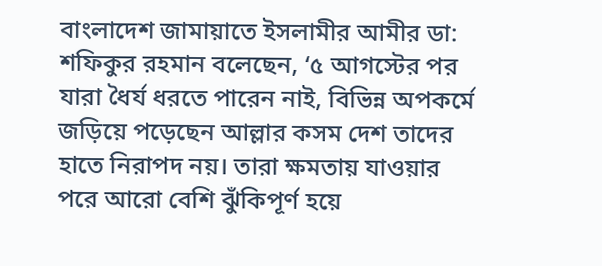বাংলাদেশ জামায়াতে ইসলামীর আমীর ডা: শফিকুর রহমান বলেছেন, ‘৫ আগস্টের পর যারা ধৈর্য ধরতে পারেন নাই, বিভিন্ন অপকর্মে জড়িয়ে পড়েছেন আল্লার কসম দেশ তাদের হাতে নিরাপদ নয়। তারা ক্ষমতায় যাওয়ার পরে আরো বেশি ঝুঁকিপূর্ণ হয়ে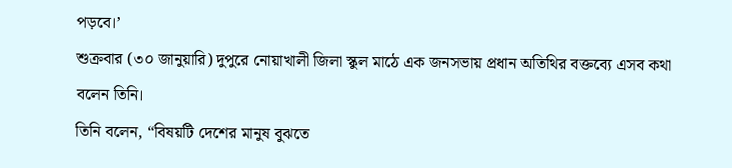পড়বে।’
শুক্রবার (৩০ জানুয়ারি) দুপুরে নোয়াখালী জিলা স্কুল মাঠে এক জনসভায় প্রধান অতিথির বক্তব্যে এসব কথা বলেন তিনি।
তিনি বলেন, “বিষয়টি দেশের মানুষ বুঝতে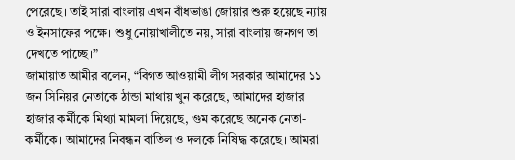পেরেছে। তাই সারা বাংলায় এখন বাঁধভাঙা জোয়ার শুরু হয়েছে ন্যায় ও ইনসাফের পক্ষে। শুধু নোয়াখালীতে নয়, সারা বাংলায় জনগণ তা দেখতে পাচ্ছে।”
জামায়াত আমীর বলেন, “বিগত আওয়ামী লীগ সরকার আমাদের ১১ জন সিনিয়র নেতাকে ঠান্ডা মাথায় খুন করেছে, আমাদের হাজার হাজার কর্মীকে মিথ্যা মামলা দিয়েছে, গুম করেছে অনেক নেতা-কর্মীকে। আমাদের নিবন্ধন বাতিল ও দলকে নিষিদ্ধ করেছে। আমরা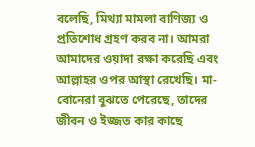বলেছি, মিথ্যা মামলা বাণিজ্য ও প্রতিশোধ গ্রহণ করব না। আমরা আমাদের ওয়াদা রক্ষা করেছি এবং আল্লাহর ওপর আস্থা রেখেছি। মা-বোনেরা বুঝতে পেরেছে, তাদের জীবন ও ইজ্জত কার কাছে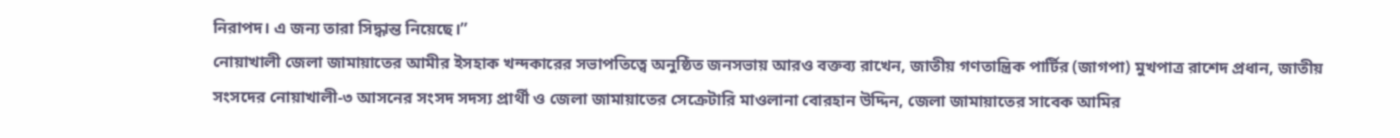নিরাপদ। এ জন্য তারা সিদ্ধান্ত নিয়েছে।”
নোয়াখালী জেলা জামায়াতের আমীর ইসহাক খন্দকারের সভাপতিত্বে অনুষ্ঠিত জনসভায় আরও বক্তব্য রাখেন, জাতীয় গণতান্ত্রিক পার্টির (জাগপা) মুখপাত্র রাশেদ প্রধান, জাতীয় সংসদের নোয়াখালী-৩ আসনের সংসদ সদস্য প্রার্থী ও জেলা জামায়াতের সেক্রেটারি মাওলানা বোরহান উদ্দিন, জেলা জামায়াতের সাবেক আমির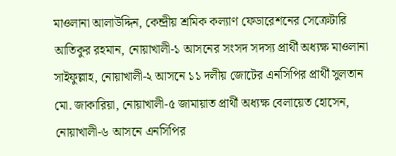মাওলানা আলাউদ্দিন, কেন্দ্রীয় শ্রমিক কল্যাণ ফেডারেশনের সেক্রেটারি আতিকুর রহমান, নোয়াখালী-১ আসনের সংসদ সদস্য প্রার্থী অধ্যক্ষ মাওলানা সাইফুল্লাহ, নোয়াখালী-২ আসনে ১১ দলীয় জোটের এনসিপির প্রার্থী সুলতান মো. জাকারিয়া, নোয়াখালী-৫ জামায়াত প্রার্থী অধ্যক্ষ বেলায়েত হোসেন, নোয়াখালী-৬ আসনে এনসিপির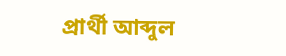প্রার্থী আব্দুল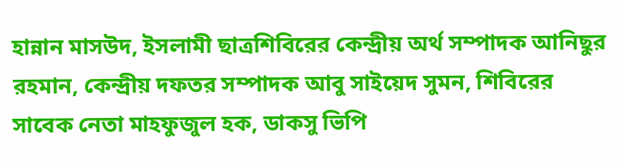হান্নান মাসউদ, ইসলামী ছাত্রশিবিরের কেন্দ্রীয় অর্থ সম্পাদক আনিছুর রহমান, কেন্দ্রীয় দফতর সম্পাদক আবু সাইয়েদ সুমন, শিবিরের সাবেক নেতা মাহফুজুল হক, ডাকসু ভিপি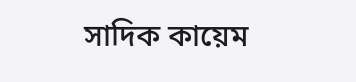সাদিক কায়েম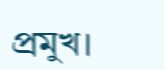প্রমুখ।